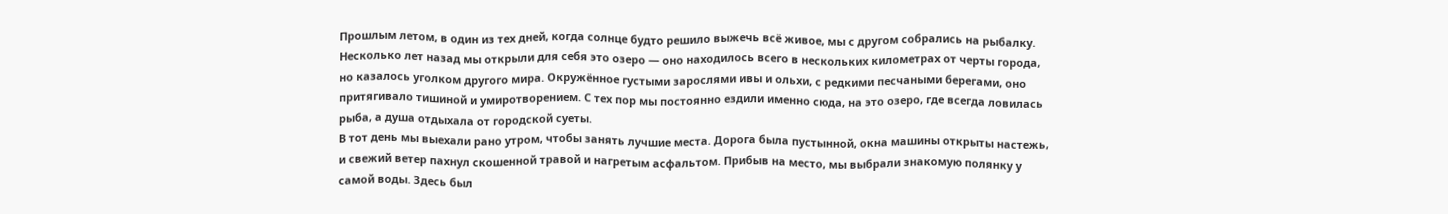Прошлым летом, в один из тех дней, когда солнце будто решило выжечь всё живое, мы с другом собрались на рыбалку. Несколько лет назад мы открыли для себя это озеро — оно находилось всего в нескольких километрах от черты города, но казалось уголком другого мира. Окружённое густыми зарослями ивы и ольхи, с редкими песчаными берегами, оно притягивало тишиной и умиротворением. С тех пор мы постоянно ездили именно сюда, на это озеро, где всегда ловилась рыба, а душа отдыхала от городской суеты.
В тот день мы выехали рано утром, чтобы занять лучшие места. Дорога была пустынной, окна машины открыты настежь, и свежий ветер пахнул скошенной травой и нагретым асфальтом. Прибыв на место, мы выбрали знакомую полянку у самой воды. Здесь был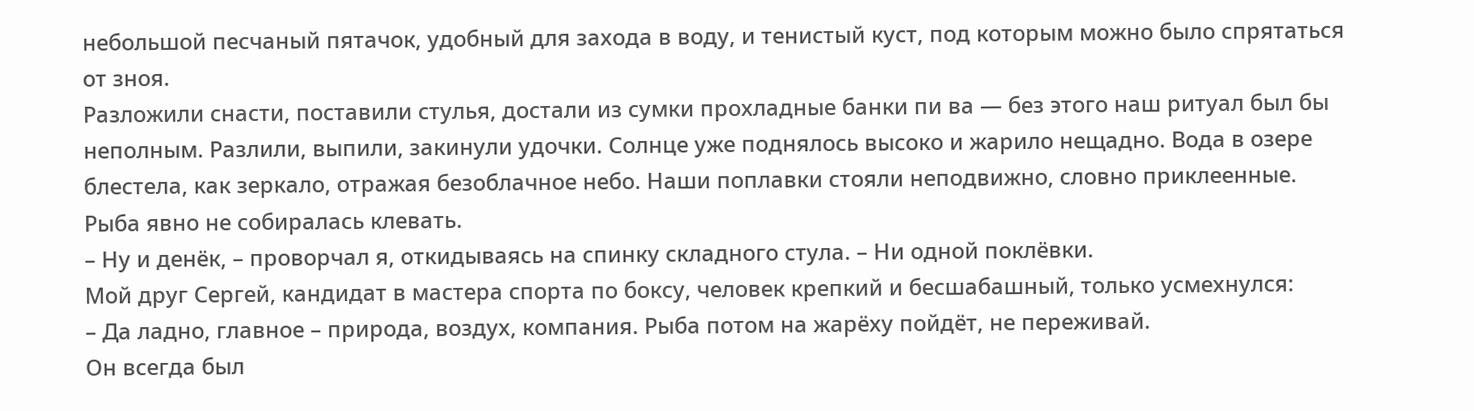небольшой песчаный пятачок, удобный для захода в воду, и тенистый куст, под которым можно было спрятаться от зноя.
Разложили снасти, поставили стулья, достали из сумки прохладные банки пи ва — без этого наш ритуал был бы неполным. Разлили, выпили, закинули удочки. Солнце уже поднялось высоко и жарило нещадно. Вода в озере блестела, как зеркало, отражая безоблачное небо. Наши поплавки стояли неподвижно, словно приклеенные. Рыба явно не собиралась клевать.
– Ну и денёк, – проворчал я, откидываясь на спинку складного стула. – Ни одной поклёвки.
Мой друг Сергей, кандидат в мастера спорта по боксу, человек крепкий и бесшабашный, только усмехнулся:
– Да ладно, главное – природа, воздух, компания. Рыба потом на жарёху пойдёт, не переживай.
Он всегда был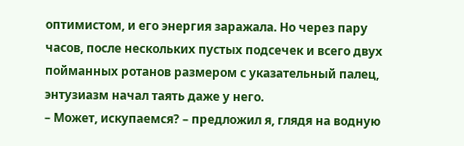оптимистом, и его энергия заражала. Но через пару часов, после нескольких пустых подсечек и всего двух пойманных ротанов размером с указательный палец, энтузиазм начал таять даже у него.
– Может, искупаемся? – предложил я, глядя на водную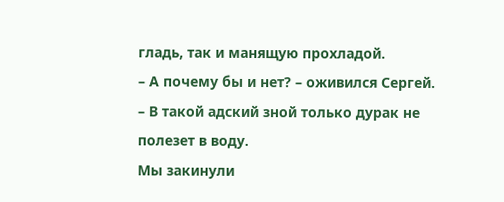гладь, так и манящую прохладой.
– А почему бы и нет? – оживился Сергей. – В такой адский зной только дурак не полезет в воду.
Мы закинули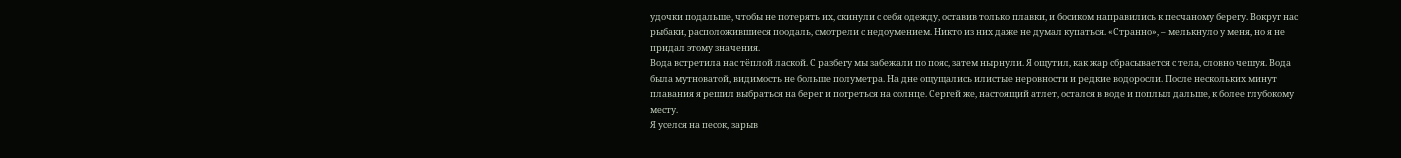удочки подальше, чтобы не потерять их, скинули с себя одежду, оставив только плавки, и босиком направились к песчаному берегу. Вокруг нас рыбаки, расположившиеся поодаль, смотрели с недоумением. Никто из них даже не думал купаться. «Странно», – мелькнуло у меня, но я не придал этому значения.
Вода встретила нас тёплой лаской. С разбегу мы забежали по пояс, затем нырнули. Я ощутил, как жар сбрасывается с тела, словно чешуя. Вода была мутноватой, видимость не больше полуметра. На дне ощущались илистые неровности и редкие водоросли. После нескольких минут плавания я решил выбраться на берег и погреться на солнце. Сергей же, настоящий атлет, остался в воде и поплыл дальше, к более глубокому месту.
Я уселся на песок, зарыв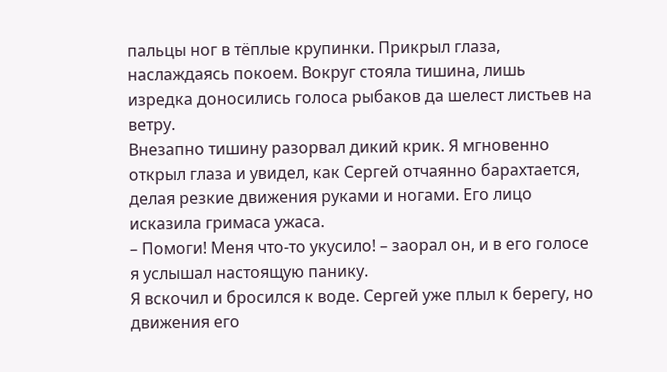пальцы ног в тёплые крупинки. Прикрыл глаза, наслаждаясь покоем. Вокруг стояла тишина, лишь изредка доносились голоса рыбаков да шелест листьев на ветру.
Внезапно тишину разорвал дикий крик. Я мгновенно открыл глаза и увидел, как Сергей отчаянно барахтается, делая резкие движения руками и ногами. Его лицо исказила гримаса ужаса.
– Помоги! Меня что-то укусило! – заорал он, и в его голосе я услышал настоящую панику.
Я вскочил и бросился к воде. Сергей уже плыл к берегу, но движения его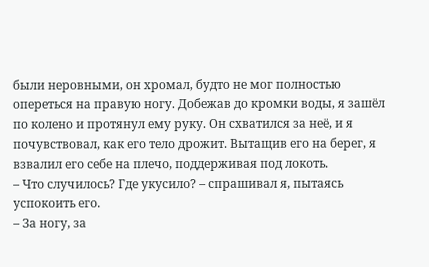были неровными, он хромал, будто не мог полностью опереться на правую ногу. Добежав до кромки воды, я зашёл по колено и протянул ему руку. Он схватился за неё, и я почувствовал, как его тело дрожит. Вытащив его на берег, я взвалил его себе на плечо, поддерживая под локоть.
– Что случилось? Где укусило? – спрашивал я, пытаясь успокоить его.
– За ногу, за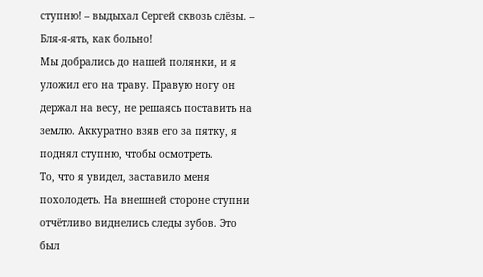ступню! – выдыхал Сергей сквозь слёзы. – Бля-я-ять, как больно!
Мы добрались до нашей полянки, и я уложил его на траву. Правую ногу он держал на весу, не решаясь поставить на землю. Аккуратно взяв его за пятку, я поднял ступню, чтобы осмотреть.
То, что я увидел, заставило меня похолодеть. На внешней стороне ступни отчётливо виднелись следы зубов. Это был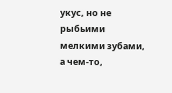укус, но не рыбьими мелкими зубами, а чем-то,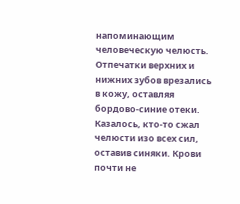напоминающим человеческую челюсть. Отпечатки верхних и нижних зубов врезались в кожу, оставляя бордово-синие отеки. Казалось, кто-то сжал челюсти изо всех сил, оставив синяки. Крови почти не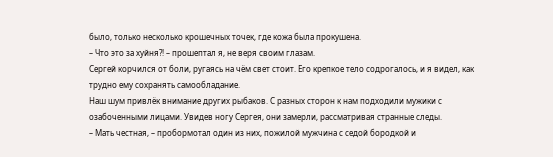было, только несколько крошечных точек, где кожа была прокушена.
– Что это за хуйня?! – прошептал я, не веря своим глазам.
Сергей корчился от боли, ругаясь на чём свет стоит. Его крепкое тело содрогалось, и я видел, как трудно ему сохранять самообладание.
Наш шум привлёк внимание других рыбаков. С разных сторон к нам подходили мужики с озабоченными лицами. Увидев ногу Сергея, они замерли, рассматривая странные следы.
– Мать честная, – пробормотал один из них, пожилой мужчина с седой бородкой и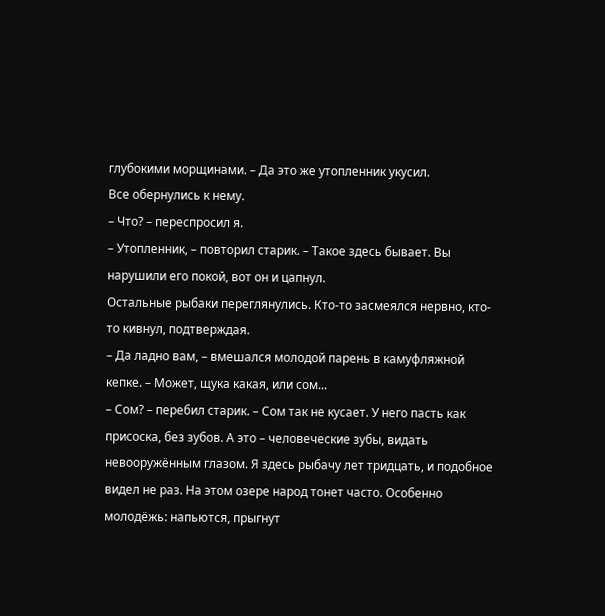глубокими морщинами. – Да это же утопленник укусил.
Все обернулись к нему.
– Что? – переспросил я.
– Утопленник, – повторил старик. – Такое здесь бывает. Вы нарушили его покой, вот он и цапнул.
Остальные рыбаки переглянулись. Кто-то засмеялся нервно, кто-то кивнул, подтверждая.
– Да ладно вам, – вмешался молодой парень в камуфляжной кепке. – Может, щука какая, или сом...
– Сом? – перебил старик. – Сом так не кусает. У него пасть как присоска, без зубов. А это – человеческие зубы, видать невооружённым глазом. Я здесь рыбачу лет тридцать, и подобное видел не раз. На этом озере народ тонет часто. Особенно молодёжь: напьются, прыгнут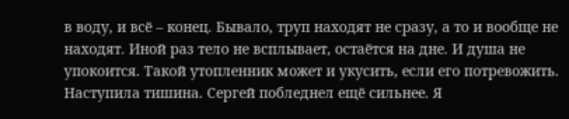в воду, и всё – конец. Бывало, труп находят не сразу, а то и вообще не находят. Иной раз тело не всплывает, остаётся на дне. И душа не упокоится. Такой утопленник может и укусить, если его потревожить.
Наступила тишина. Сергей побледнел ещё сильнее. Я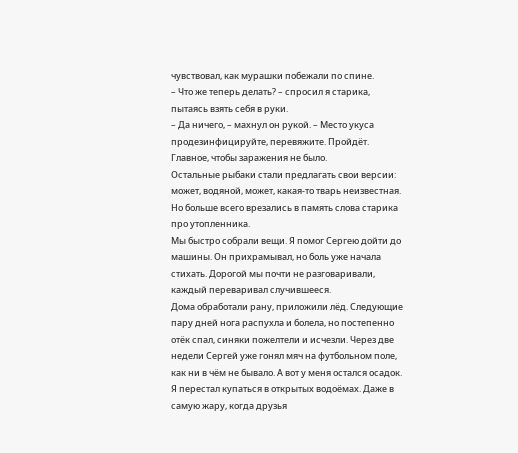чувствовал, как мурашки побежали по спине.
– Что же теперь делать? – спросил я старика, пытаясь взять себя в руки.
– Да ничего, – махнул он рукой. – Место укуса продезинфицируйте, перевяжите. Пройдёт. Главное, чтобы заражения не было.
Остальные рыбаки стали предлагать свои версии: может, водяной, может, какая-то тварь неизвестная. Но больше всего врезались в память слова старика про утопленника.
Мы быстро собрали вещи. Я помог Сергею дойти до машины. Он прихрамывал, но боль уже начала стихать. Дорогой мы почти не разговаривали, каждый переваривал случившееся.
Дома обработали рану, приложили лёд. Следующие пару дней нога распухла и болела, но постепенно отёк спал, синяки пожелтели и исчезли. Через две недели Сергей уже гонял мяч на футбольном поле, как ни в чём не бывало. А вот у меня остался осадок.
Я перестал купаться в открытых водоёмах. Даже в самую жару, когда друзья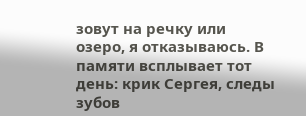зовут на речку или озеро, я отказываюсь. В памяти всплывает тот день: крик Сергея, следы зубов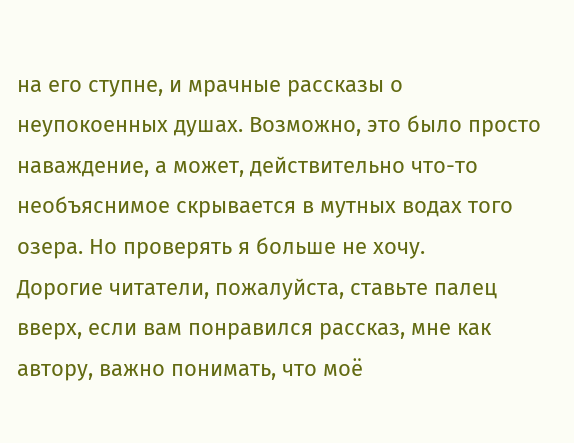на его ступне, и мрачные рассказы о неупокоенных душах. Возможно, это было просто наваждение, а может, действительно что-то необъяснимое скрывается в мутных водах того озера. Но проверять я больше не хочу.
Дорогие читатели, пожалуйста, ставьте палец вверх, если вам понравился рассказ, мне как автору, важно понимать, что моё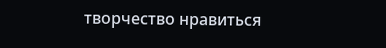творчество нравиться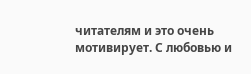читателям и это очень мотивирует. С любовью и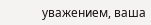уважением, ваша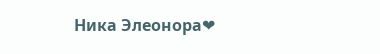Ника Элеонора❤